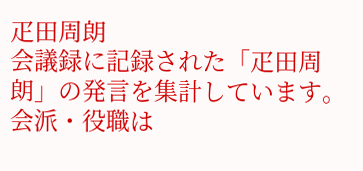疋田周朗
会議録に記録された「疋田周朗」の発言を集計しています。会派・役職は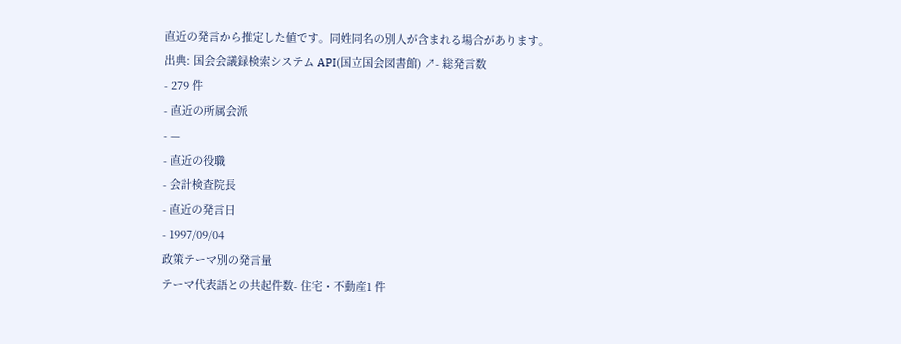直近の発言から推定した値です。同姓同名の別人が含まれる場合があります。
出典: 国会会議録検索システム API(国立国会図書館) ↗- 総発言数
- 279 件
- 直近の所属会派
- —
- 直近の役職
- 会計検査院長
- 直近の発言日
- 1997/09/04
政策テーマ別の発言量
テーマ代表語との共起件数- 住宅・不動産1 件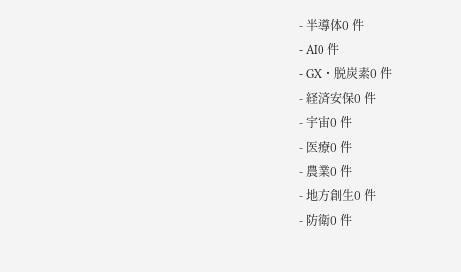- 半導体0 件
- AI0 件
- GX・脱炭素0 件
- 経済安保0 件
- 宇宙0 件
- 医療0 件
- 農業0 件
- 地方創生0 件
- 防衛0 件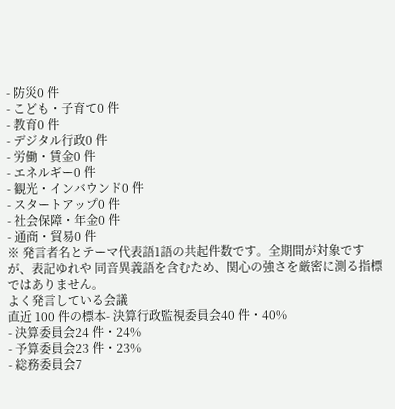- 防災0 件
- こども・子育て0 件
- 教育0 件
- デジタル行政0 件
- 労働・賃金0 件
- エネルギー0 件
- 観光・インバウンド0 件
- スタートアップ0 件
- 社会保障・年金0 件
- 通商・貿易0 件
※ 発言者名とテーマ代表語1語の共起件数です。全期間が対象ですが、表記ゆれや 同音異義語を含むため、関心の強さを厳密に測る指標ではありません。
よく発言している会議
直近 100 件の標本- 決算行政監視委員会40 件・40%
- 決算委員会24 件・24%
- 予算委員会23 件・23%
- 総務委員会7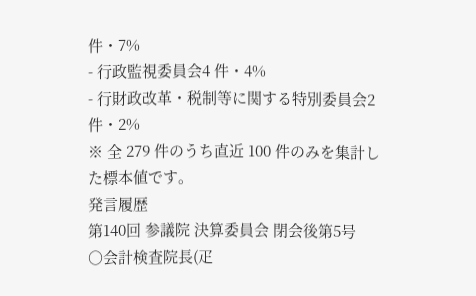件・7%
- 行政監視委員会4 件・4%
- 行財政改革・税制等に関する特別委員会2 件・2%
※ 全 279 件のうち直近 100 件のみを集計した標本値です。
発言履歴
第140回 参議院 決算委員会 閉会後第5号
○会計検査院長(疋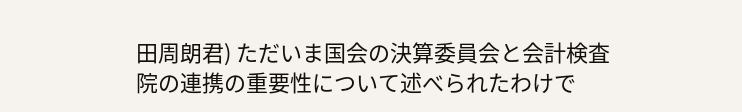田周朗君) ただいま国会の決算委員会と会計検査院の連携の重要性について述べられたわけで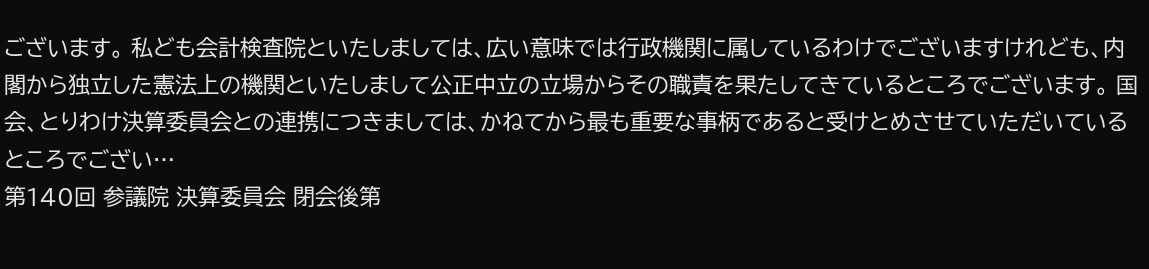ございます。 私ども会計検査院といたしましては、広い意味では行政機関に属しているわけでございますけれども、内閣から独立した憲法上の機関といたしまして公正中立の立場からその職責を果たしてきているところでございます。 国会、とりわけ決算委員会との連携につきましては、かねてから最も重要な事柄であると受けとめさせていただいているところでござい…
第140回 参議院 決算委員会 閉会後第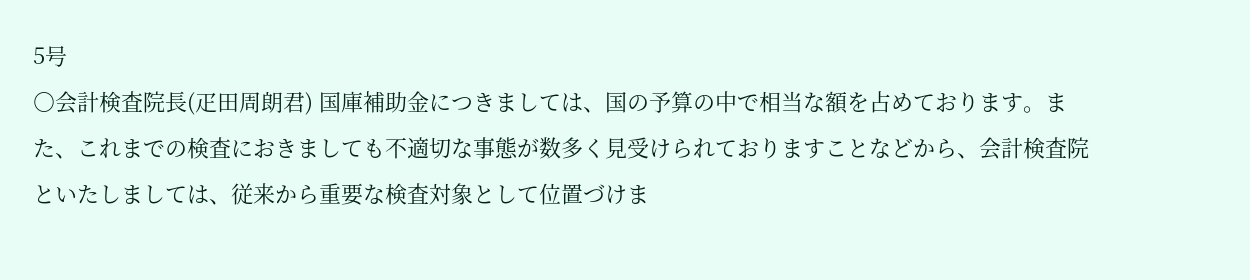5号
○会計検査院長(疋田周朗君) 国庫補助金につきましては、国の予算の中で相当な額を占めております。また、これまでの検査におきましても不適切な事態が数多く見受けられておりますことなどから、会計検査院といたしましては、従来から重要な検査対象として位置づけま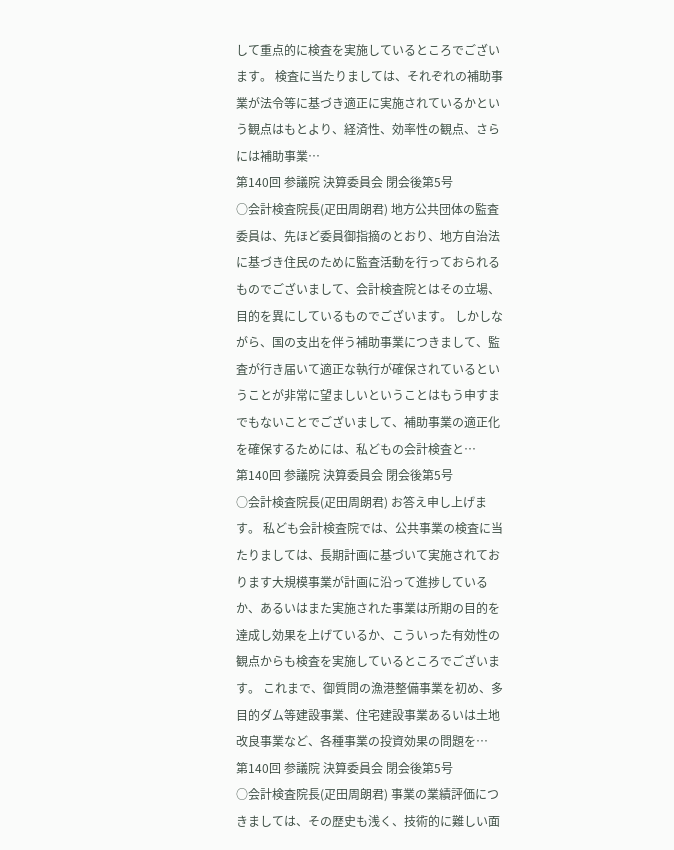して重点的に検査を実施しているところでございます。 検査に当たりましては、それぞれの補助事業が法令等に基づき適正に実施されているかという観点はもとより、経済性、効率性の観点、さらには補助事業…
第140回 参議院 決算委員会 閉会後第5号
○会計検査院長(疋田周朗君) 地方公共団体の監査委員は、先ほど委員御指摘のとおり、地方自治法に基づき住民のために監査活動を行っておられるものでございまして、会計検査院とはその立場、目的を異にしているものでございます。 しかしながら、国の支出を伴う補助事業につきまして、監査が行き届いて適正な執行が確保されているということが非常に望ましいということはもう申すまでもないことでございまして、補助事業の適正化を確保するためには、私どもの会計検査と…
第140回 参議院 決算委員会 閉会後第5号
○会計検査院長(疋田周朗君) お答え申し上げます。 私ども会計検査院では、公共事業の検査に当たりましては、長期計画に基づいて実施されております大規模事業が計画に沿って進捗しているか、あるいはまた実施された事業は所期の目的を達成し効果を上げているか、こういった有効性の観点からも検査を実施しているところでございます。 これまで、御質問の漁港整備事業を初め、多目的ダム等建設事業、住宅建設事業あるいは土地改良事業など、各種事業の投資効果の問題を…
第140回 参議院 決算委員会 閉会後第5号
○会計検査院長(疋田周朗君) 事業の業績評価につきましては、その歴史も浅く、技術的に難しい面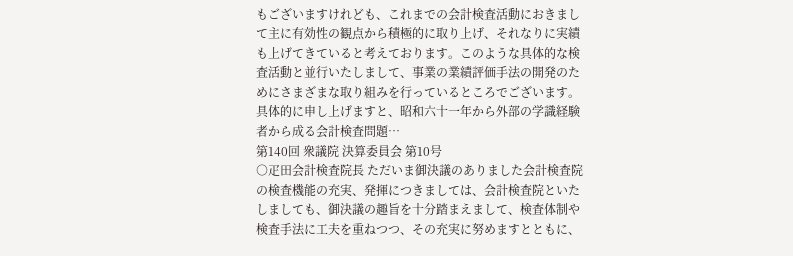もございますけれども、これまでの会計検査活動におきまして主に有効性の観点から積極的に取り上げ、それなりに実績も上げてきていると考えております。このような具体的な検査活動と並行いたしまして、事業の業績評価手法の開発のためにさまざまな取り組みを行っているところでございます。 具体的に申し上げますと、昭和六十一年から外部の学識経験者から成る会計検査問題…
第140回 衆議院 決算委員会 第10号
○疋田会計検査院長 ただいま御決議のありました会計検査院の検査機能の充実、発揮につきましては、会計検査院といたしましても、御決議の趣旨を十分踏まえまして、検査体制や検査手法に工夫を重ねつつ、その充実に努めますとともに、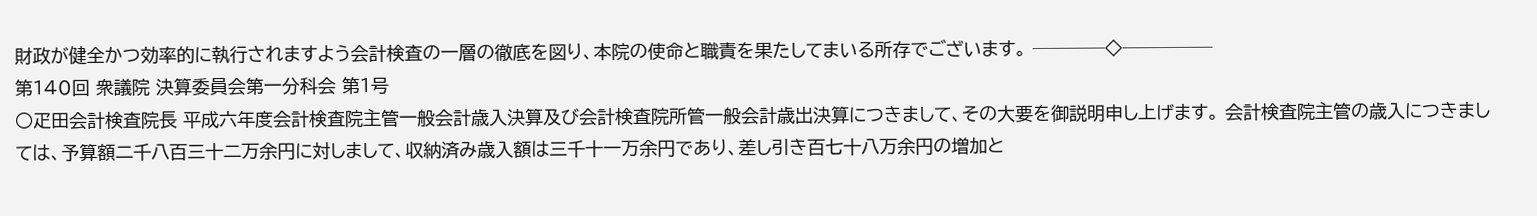財政が健全かつ効率的に執行されますよう会計検査の一層の徹底を図り、本院の使命と職責を果たしてまいる所存でございます。 ────◇─────
第140回 衆議院 決算委員会第一分科会 第1号
○疋田会計検査院長 平成六年度会計検査院主管一般会計歳入決算及び会計検査院所管一般会計歳出決算につきまして、その大要を御説明申し上げます。 会計検査院主管の歳入につきましては、予算額二千八百三十二万余円に対しまして、収納済み歳入額は三千十一万余円であり、差し引き百七十八万余円の増加と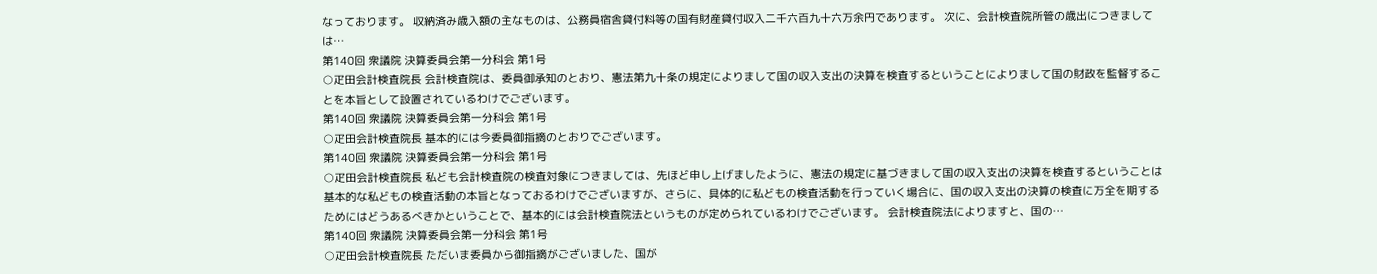なっております。 収納済み歳入額の主なものは、公務員宿舎貸付料等の国有財産貸付収入二千六百九十六万余円であります。 次に、会計検査院所管の歳出につきましては…
第140回 衆議院 決算委員会第一分科会 第1号
○疋田会計検査院長 会計検査院は、委員御承知のとおり、憲法第九十条の規定によりまして国の収入支出の決算を検査するということによりまして国の財政を監督することを本旨として設置されているわけでございます。
第140回 衆議院 決算委員会第一分科会 第1号
○疋田会計検査院長 基本的には今委員御指摘のとおりでございます。
第140回 衆議院 決算委員会第一分科会 第1号
○疋田会計検査院長 私ども会計検査院の検査対象につきましては、先ほど申し上げましたように、憲法の規定に基づきまして国の収入支出の決算を検査するということは基本的な私どもの検査活動の本旨となっておるわけでございますが、さらに、具体的に私どもの検査活動を行っていく場合に、国の収入支出の決算の検査に万全を期するためにはどうあるべきかということで、基本的には会計検査院法というものが定められているわけでございます。 会計検査院法によりますと、国の…
第140回 衆議院 決算委員会第一分科会 第1号
○疋田会計検査院長 ただいま委員から御指摘がございました、国が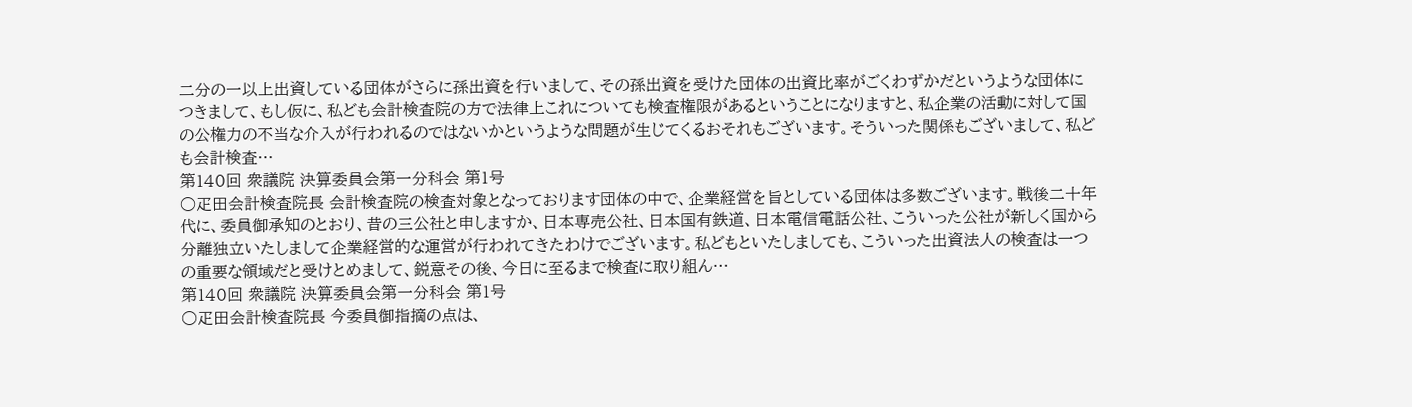二分の一以上出資している団体がさらに孫出資を行いまして、その孫出資を受けた団体の出資比率がごくわずかだというような団体につきまして、もし仮に、私ども会計検査院の方で法律上これについても検査権限があるということになりますと、私企業の活動に対して国の公権力の不当な介入が行われるのではないかというような問題が生じてくるおそれもございます。そういった関係もございまして、私ども会計検査…
第140回 衆議院 決算委員会第一分科会 第1号
○疋田会計検査院長 会計検査院の検査対象となっております団体の中で、企業経営を旨としている団体は多数ございます。戦後二十年代に、委員御承知のとおり、昔の三公社と申しますか、日本専売公社、日本国有鉄道、日本電信電話公社、こういった公社が新しく国から分離独立いたしまして企業経営的な運営が行われてきたわけでございます。私どもといたしましても、こういった出資法人の検査は一つの重要な領域だと受けとめまして、鋭意その後、今日に至るまで検査に取り組ん…
第140回 衆議院 決算委員会第一分科会 第1号
○疋田会計検査院長 今委員御指摘の点は、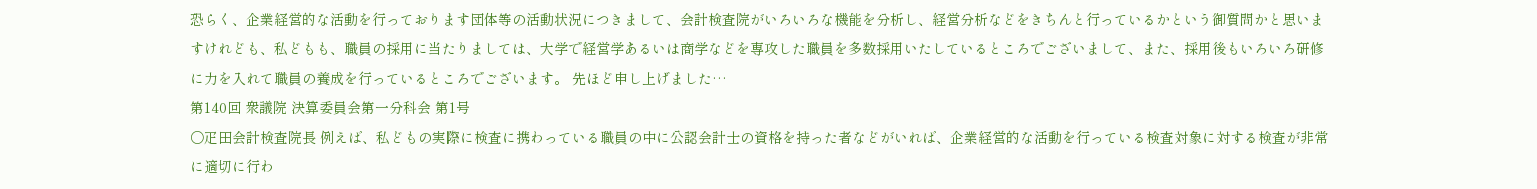恐らく、企業経営的な活動を行っております団体等の活動状況につきまして、会計検査院がいろいろな機能を分析し、経営分析などをきちんと行っているかという御質問かと思いますけれども、私どもも、職員の採用に当たりましては、大学で経営学あるいは商学などを専攻した職員を多数採用いたしているところでございまして、また、採用後もいろいろ研修に力を入れて職員の養成を行っているところでございます。 先ほど申し上げました…
第140回 衆議院 決算委員会第一分科会 第1号
○疋田会計検査院長 例えば、私どもの実際に検査に携わっている職員の中に公認会計士の資格を持った者などがいれば、企業経営的な活動を行っている検査対象に対する検査が非常に適切に行わ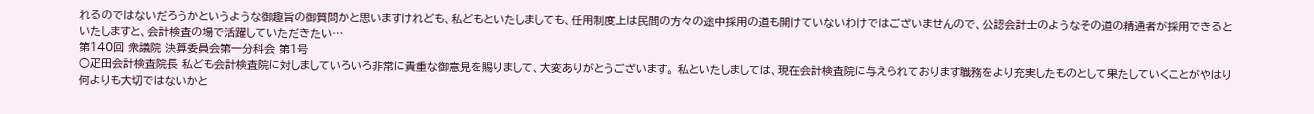れるのではないだろうかというような御趣旨の御質問かと思いますけれども、私どもといたしましても、任用制度上は民間の方々の途中採用の道も開けていないわけではございませんので、公認会計士のようなその道の精通者が採用できるといたしますと、会計検査の場で活躍していただきたい…
第140回 衆議院 決算委員会第一分科会 第1号
○疋田会計検査院長 私ども会計検査院に対しましていろいろ非常に貴重な御意見を賜りまして、大変ありがとうございます。 私といたしましては、現在会計検査院に与えられております職務をより充実したものとして果たしていくことがやはり何よりも大切ではないかと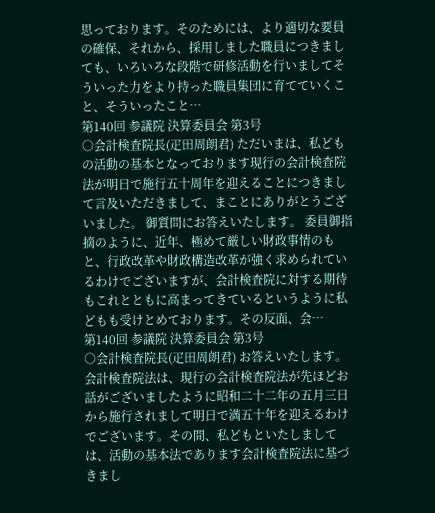思っております。そのためには、より適切な要員の確保、それから、採用しました職員につきましても、いろいろな段階で研修活動を行いましてそういった力をより持った職員集団に育てていくこと、そういったこと…
第140回 参議院 決算委員会 第3号
○会計検査院長(疋田周朗君) ただいまは、私どもの活動の基本となっております現行の会計検査院法が明日で施行五十周年を迎えることにつきまして言及いただきまして、まことにありがとうございました。 御質問にお答えいたします。 委員御指摘のように、近年、極めて厳しい財政事情のもと、行政改革や財政構造改革が強く求められているわけでございますが、会計検査院に対する期待もこれとともに高まってきているというように私どもも受けとめております。その反面、会…
第140回 参議院 決算委員会 第3号
○会計検査院長(疋田周朗君) お答えいたします。 会計検査院法は、現行の会計検査院法が先ほどお話がございましたように昭和二十二年の五月三日から施行されまして明日で満五十年を迎えるわけでございます。その間、私どもといたしましては、活動の基本法であります会計検査院法に基づきまし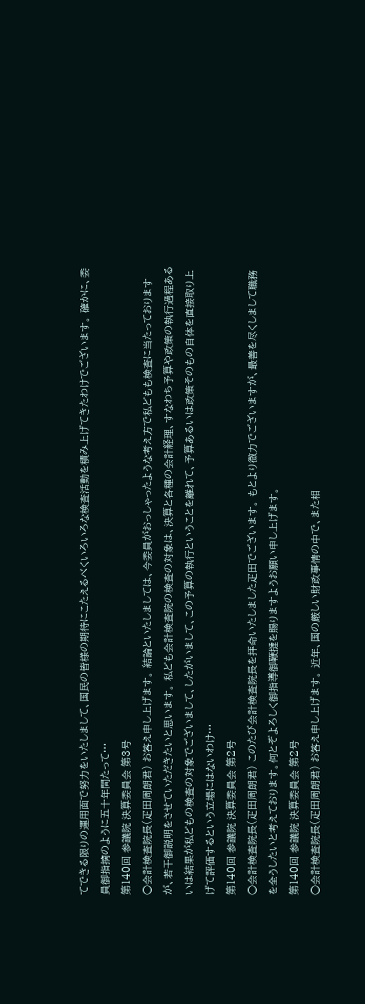てできる限りの運用面で努力をいたしまして、国民の皆様の期待にこたえるべくいろいろな検査活動を積み上げてきたわけでございます。 確かに、委員御指摘のように五十年間たって…
第140回 参議院 決算委員会 第3号
○会計検査院長(疋田周朗君) お答え申し上げます。 結論といたしましては、今委員がおっしゃったような考え方で私どもも検査に当たっておりますが、若干御説明をさせていただきたいと思います。 私ども会計検査院の検査の対象は、決算と各種の会計経理、すなわち予算や政策の執行過程あるいは結果が私どもの検査の対象でございまして、したがいまして、この予算の執行ということを離れて、予算あるいは政策そのもの自体を直接取り上げて評価するという立場にはないわけ…
第140回 参議院 決算委員会 第2号
○会計検査院長(疋田周朗君) このたび会計検査院長を拝命いたしました疋田でございます。 もとより微力でございますが、最善を尽くしまして職務を全うしたいと考えております。何とぞよろしく御指導御鞭撻を賜りますようお願い申し上げます。
第140回 参議院 決算委員会 第2号
○会計検査院長(疋田周朗君) お答え申し上げます。 近年、国の厳しい財政事情の中で、また相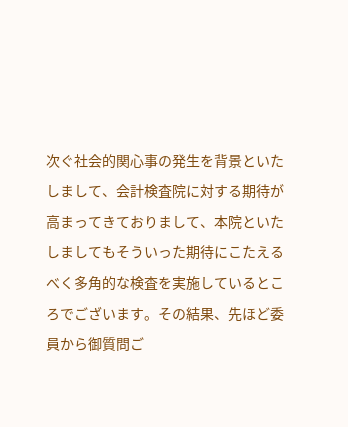次ぐ社会的関心事の発生を背景といたしまして、会計検査院に対する期待が高まってきておりまして、本院といたしましてもそういった期待にこたえるべく多角的な検査を実施しているところでございます。その結果、先ほど委員から御質問ご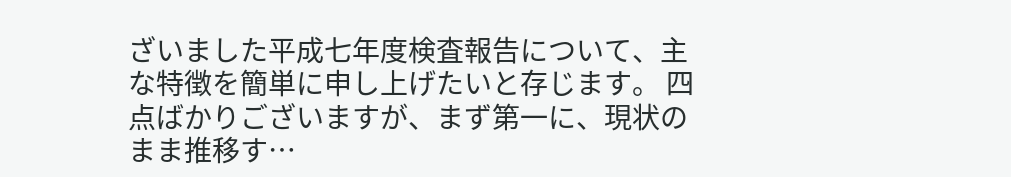ざいました平成七年度検査報告について、主な特徴を簡単に申し上げたいと存じます。 四点ばかりございますが、まず第一に、現状のまま推移す…